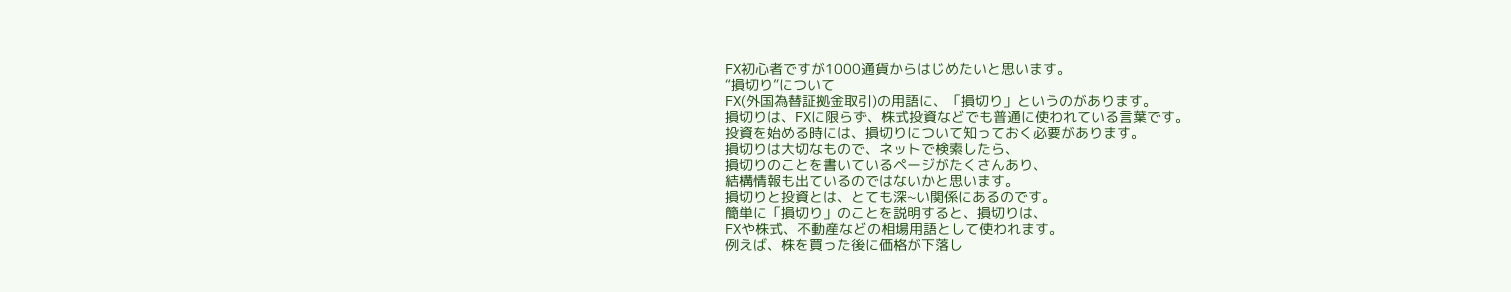FX初心者ですが1000通貨からはじめたいと思います。
“損切り”について
FX(外国為替証拠金取引)の用語に、「損切り」というのがあります。
損切りは、FXに限らず、株式投資などでも普通に使われている言葉です。
投資を始める時には、損切りについて知っておく必要があります。
損切りは大切なもので、ネットで検索したら、
損切りのことを書いているページがたくさんあり、
結構情報も出ているのではないかと思います。
損切りと投資とは、とても深~い関係にあるのです。
簡単に「損切り」のことを説明すると、損切りは、
FXや株式、不動産などの相場用語として使われます。
例えば、株を買った後に価格が下落し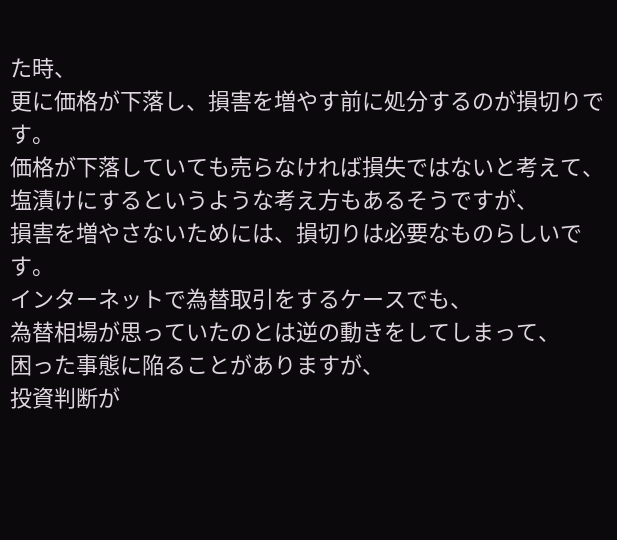た時、
更に価格が下落し、損害を増やす前に処分するのが損切りです。
価格が下落していても売らなければ損失ではないと考えて、
塩漬けにするというような考え方もあるそうですが、
損害を増やさないためには、損切りは必要なものらしいです。
インターネットで為替取引をするケースでも、
為替相場が思っていたのとは逆の動きをしてしまって、
困った事態に陥ることがありますが、
投資判断が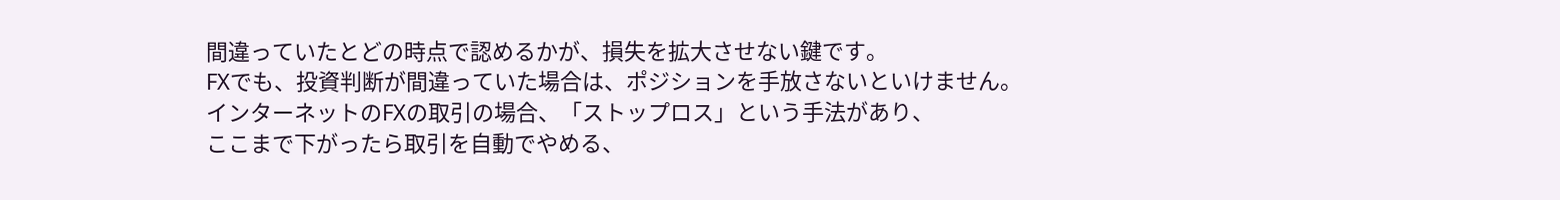間違っていたとどの時点で認めるかが、損失を拡大させない鍵です。
FXでも、投資判断が間違っていた場合は、ポジションを手放さないといけません。
インターネットのFXの取引の場合、「ストップロス」という手法があり、
ここまで下がったら取引を自動でやめる、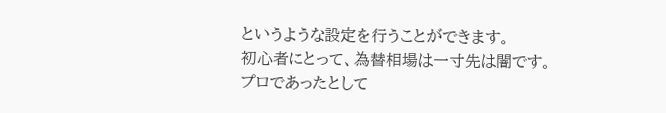というような設定を行うことができます。
初心者にとって、為替相場は一寸先は闇です。
プロであったとして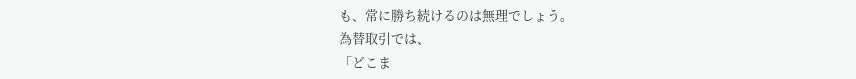も、常に勝ち続けるのは無理でしょう。
為替取引では、
「どこま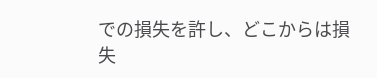での損失を許し、どこからは損失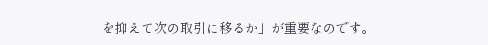を抑えて次の取引に移るか」が重要なのです。